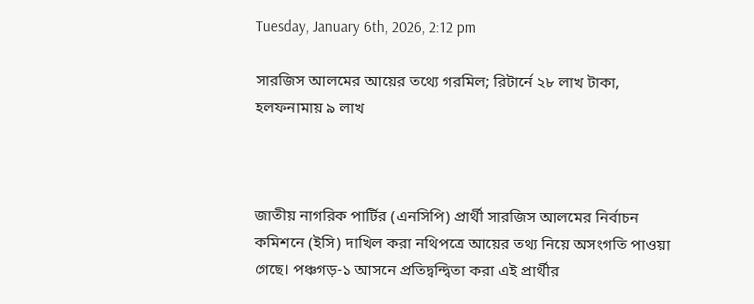Tuesday, January 6th, 2026, 2:12 pm

সারজিস আলমের আয়ের তথ্যে গরমিল; রিটার্নে ২৮ লাখ টাকা, হলফনামায় ৯ লাখ



জাতীয় নাগরিক পার্টির (এনসিপি) প্রার্থী সারজিস আলমের নির্বাচন কমিশনে (ইসি) দাখিল করা নথিপত্রে আয়ের তথ্য নিয়ে অসংগতি পাওয়া গেছে। পঞ্চগড়-১ আসনে প্রতিদ্বন্দ্বিতা করা এই প্রার্থীর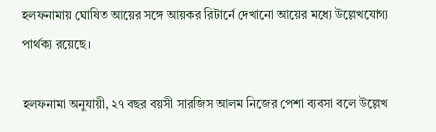হলফনামায় ঘোষিত আয়ের সঙ্গে আয়কর রিটার্নে দেখানো আয়ের মধ্যে উল্লেখযোগ্য পার্থক্য রয়েছে।

হলফনামা অনুযায়ী, ২৭ বছর বয়সী সারজিস আলম নিজের পেশা ব্যবসা বলে উল্লেখ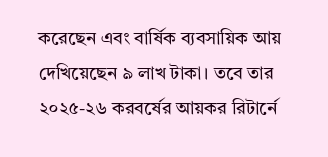করেছেন এবং বার্ষিক ব্যবসায়িক আয় দেখিয়েছেন ৯ লাখ টাকা। তবে তার ২০২৫-২৬ করবর্ষের আয়কর রিটার্নে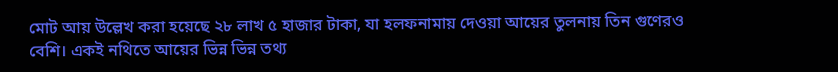মোট আয় উল্লেখ করা হয়েছে ২৮ লাখ ৫ হাজার টাকা, যা হলফনামায় দেওয়া আয়ের তুলনায় তিন গুণেরও বেশি। একই নথিতে আয়ের ভিন্ন ভিন্ন তথ্য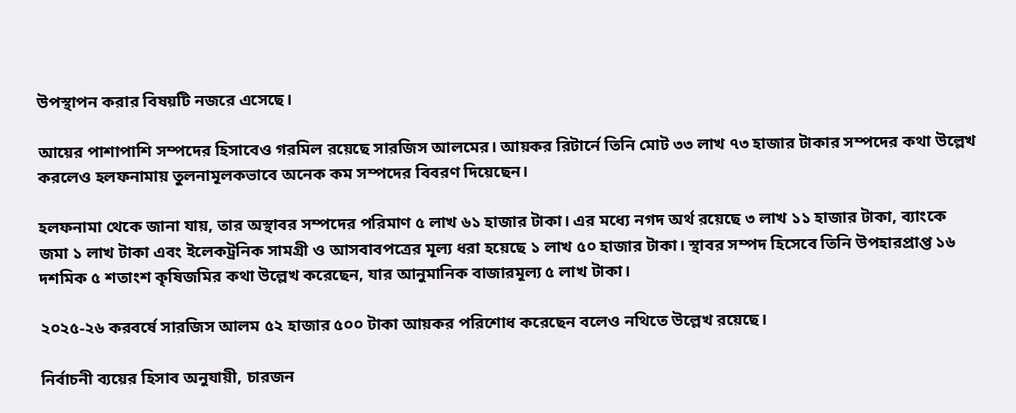উপস্থাপন করার বিষয়টি নজরে এসেছে।

আয়ের পাশাপাশি সম্পদের হিসাবেও গরমিল রয়েছে সারজিস আলমের। আয়কর রিটার্নে তিনি মোট ৩৩ লাখ ৭৩ হাজার টাকার সম্পদের কথা উল্লেখ করলেও হলফনামায় তুলনামূলকভাবে অনেক কম সম্পদের বিবরণ দিয়েছেন।

হলফনামা থেকে জানা যায়, তার অস্থাবর সম্পদের পরিমাণ ৫ লাখ ৬১ হাজার টাকা। এর মধ্যে নগদ অর্থ রয়েছে ৩ লাখ ১১ হাজার টাকা, ব্যাংকে জমা ১ লাখ টাকা এবং ইলেকট্রনিক সামগ্রী ও আসবাবপত্রের মূল্য ধরা হয়েছে ১ লাখ ৫০ হাজার টাকা। স্থাবর সম্পদ হিসেবে তিনি উপহারপ্রাপ্ত ১৬ দশমিক ৫ শতাংশ কৃষিজমির কথা উল্লেখ করেছেন, যার আনুমানিক বাজারমূল্য ৫ লাখ টাকা।

২০২৫-২৬ করবর্ষে সারজিস আলম ৫২ হাজার ৫০০ টাকা আয়কর পরিশোধ করেছেন বলেও নথিতে উল্লেখ রয়েছে।

নির্বাচনী ব্যয়ের হিসাব অনুযায়ী, চারজন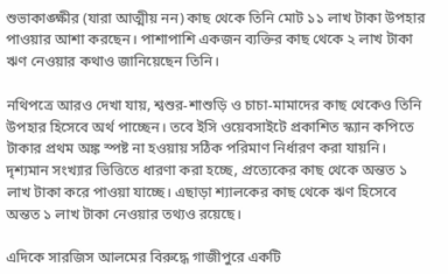শুভাকাঙ্ক্ষীর (যারা আত্মীয় নন) কাছ থেকে তিনি মোট ১১ লাখ টাকা উপহার পাওয়ার আশা করছেন। পাশাপাশি একজন ব্যক্তির কাছ থেকে ২ লাখ টাকা ঋণ নেওয়ার কথাও জানিয়েছেন তিনি।

নথিপত্রে আরও দেখা যায়, শ্বশুর-শাশুড়ি ও চাচা-মামাদের কাছ থেকেও তিনি উপহার হিসেবে অর্থ পাচ্ছেন। তবে ইসি ওয়েবসাইটে প্রকাশিত স্ক্যান কপিতে টাকার প্রথম অঙ্ক স্পষ্ট না হওয়ায় সঠিক পরিমাণ নির্ধারণ করা যায়নি। দৃশ্যমান সংখ্যার ভিত্তিতে ধারণা করা হচ্ছে, প্রত্যেকের কাছ থেকে অন্তত ১ লাখ টাকা করে পাওয়া যাচ্ছে। এছাড়া শ্যালকের কাছ থেকে ঋণ হিসেবে অন্তত ১ লাখ টাকা নেওয়ার তথ্যও রয়েছে।

এদিকে সারজিস আলমের বিরুদ্ধে গাজীপুরে একটি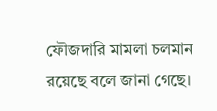ফৌজদারি মামলা চলমান রয়েছে বলে জানা গেছে।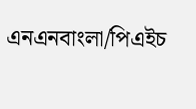এনএনবাংলা/পিএইচ